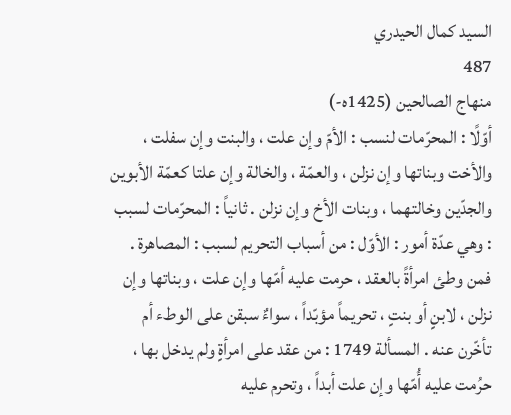السيد كمال الحيدري
487
منهاج الصالحين (1425ه-)
أوّلًا : المحرّمات لنسب : الأمّ وإن علت ، والبنت وإن سفلت ، والأخت وبناتها وإن نزلن ، والعمّة ، والخالة وإن علتا كعمّة الأبوين والجدّين وخالتهما ، وبنات الأخ وإن نزلن . ثانياً : المحرّمات لسبب : وهي عدّة أمور : الأوّل : من أسباب التحريم لسبب : المصاهرة . فمن وطئ امرأةً بالعقد ، حرمت عليه أمّها وإن علت ، وبناتها وإن نزلن ، لابنٍ أو بنتٍ ، تحريماً مؤبّداً ، سواءٌ سبقن على الوطء أم تأخّرن عنه . المسألة 1749 : من عقد على امرأةٍ ولم يدخل بها ، حرُمت عليه أُمّها وإن علت أبداً ، وتحرم عليه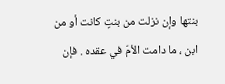بنتها وإن نزلت من بنتٍ كانت أو من ابن ، ما دامت الأمّ في عقده . فإن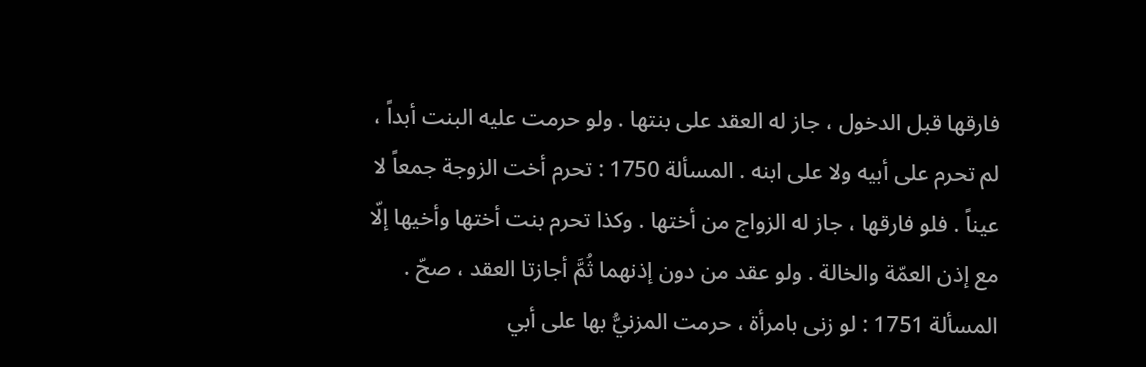فارقها قبل الدخول ، جاز له العقد على بنتها . ولو حرمت عليه البنت أبداً ، لم تحرم على أبيه ولا على ابنه . المسألة 1750 : تحرم أخت الزوجة جمعاً لا عيناً . فلو فارقها ، جاز له الزواج من أختها . وكذا تحرم بنت أختها وأخيها إلّا مع إذن العمّة والخالة . ولو عقد من دون إذنهما ثُمَّ أجازتا العقد ، صحّ . المسألة 1751 : لو زنى بامرأة ، حرمت المزنيُّ بها على أبي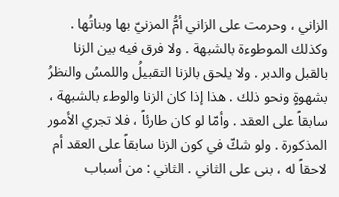الزاني ، وحرمت على الزاني أمُّ المزنيّ بها وبناتُها . وكذلك الموطوءة بالشبهة . ولا فرق فيه بين الزنا بالقبل والدبر . ولا يلحق بالزنا التقبيلُ واللمسُ والنظرُ بشهوةٍ ونحو ذلك . هذا إذا كان الزنا والوطء بالشبهة ، سابقاً على العقد . وأمّا لو كان طارئاً ، فلا تجري الأمور المذكورة . ولو شكّ في كون الزنا سابقاً على العقد أم لاحقاً له ، بنى على الثاني . الثاني : من أسباب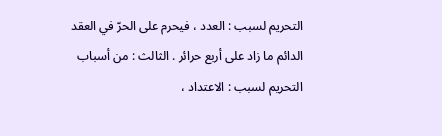التحريم لسبب : العدد ، فيحرم على الحرّ في العقد الدائم ما زاد على أربع حرائر . الثالث : من أسباب التحريم لسبب : الاعتداد ،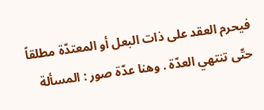فيحرم العقد على ذات البعل أو المعتدّة مطلقاً حتّى تنتهي العدّة . وهنا عدّة صور : المسألة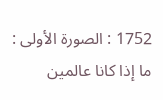1752 : الصورة الأولى : ما إذا كانا عالمين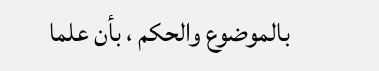بالموضوع والحكم ، بأن علما